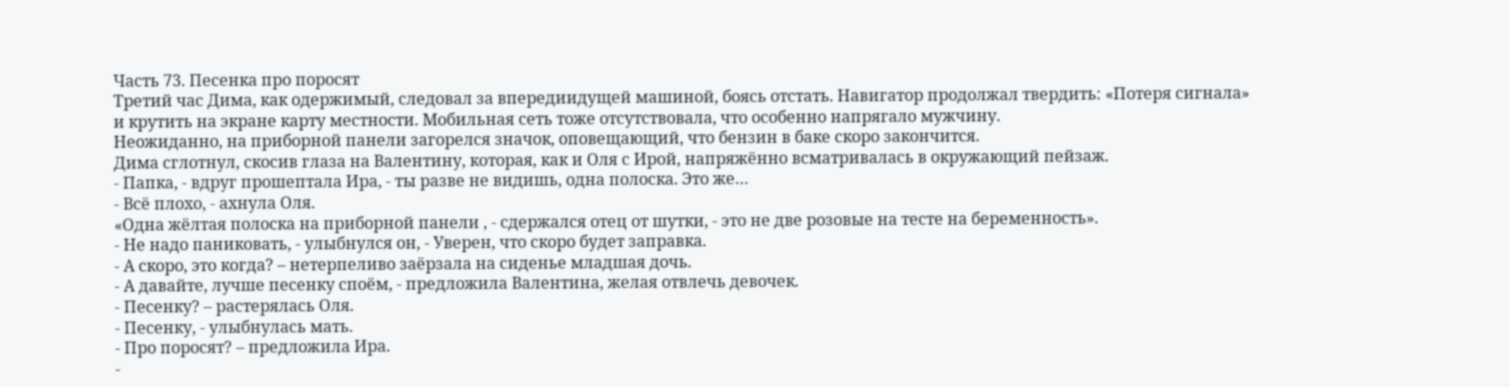Часть 73. Песенка про поросят
Третий час Дима, как одержимый, следовал за впередиидущей машиной, боясь отстать. Навигатор продолжал твердить: «Потеря сигнала» и крутить на экране карту местности. Мобильная сеть тоже отсутствовала, что особенно напрягало мужчину.
Неожиданно, на приборной панели загорелся значок, оповещающий, что бензин в баке скоро закончится.
Дима сглотнул, скосив глаза на Валентину, которая, как и Оля с Ирой, напряжённо всматривалась в окружающий пейзаж.
- Папка, - вдруг прошептала Ира, - ты разве не видишь, одна полоска. Это же…
- Всё плохо, - ахнула Оля.
«Одна жёлтая полоска на приборной панели , - сдержался отец от шутки, - это не две розовые на тесте на беременность».
- Не надо паниковать, - улыбнулся он, - Уверен, что скоро будет заправка.
- А скоро, это когда? – нетерпеливо заёрзала на сиденье младшая дочь.
- А давайте, лучше песенку споём, - предложила Валентина, желая отвлечь девочек.
- Песенку? – растерялась Оля.
- Песенку, - улыбнулась мать.
- Про поросят? – предложила Ира.
-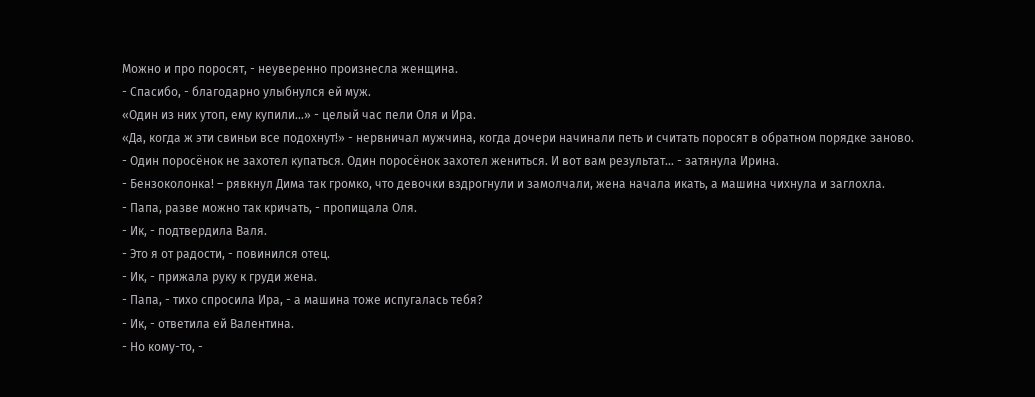Можно и про поросят, - неуверенно произнесла женщина.
- Спасибо, - благодарно улыбнулся ей муж.
«Один из них утоп, ему купили…» - целый час пели Оля и Ира.
«Да, когда ж эти свиньи все подохнут!» - нервничал мужчина, когда дочери начинали петь и считать поросят в обратном порядке заново.
- Один поросёнок не захотел купаться. Один поросёнок захотел жениться. И вот вам результат… - затянула Ирина.
- Бензоколонка! – рявкнул Дима так громко, что девочки вздрогнули и замолчали, жена начала икать, а машина чихнула и заглохла.
- Папа, разве можно так кричать, - пропищала Оля.
- Ик, - подтвердила Валя.
- Это я от радости, - повинился отец.
- Ик, - прижала руку к груди жена.
- Папа, - тихо спросила Ира, - а машина тоже испугалась тебя?
- Ик, - ответила ей Валентина.
- Но кому-то, -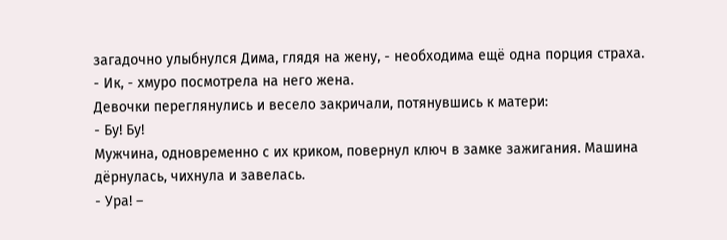загадочно улыбнулся Дима, глядя на жену, - необходима ещё одна порция страха.
- Ик, - хмуро посмотрела на него жена.
Девочки переглянулись и весело закричали, потянувшись к матери:
- Бу! Бу!
Мужчина, одновременно с их криком, повернул ключ в замке зажигания. Машина дёрнулась, чихнула и завелась.
- Ура! –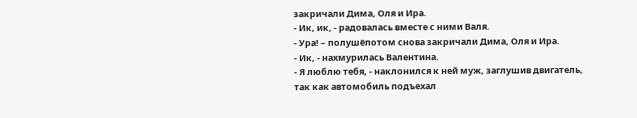закричали Дима, Оля и Ира.
- Ик, ик, - радовалась вместе с ними Валя.
- Ура! – полушёпотом снова закричали Дима, Оля и Ира.
- Ик, - нахмурилась Валентина.
- Я люблю тебя, - наклонился к ней муж, заглушив двигатель, так как автомобиль подъехал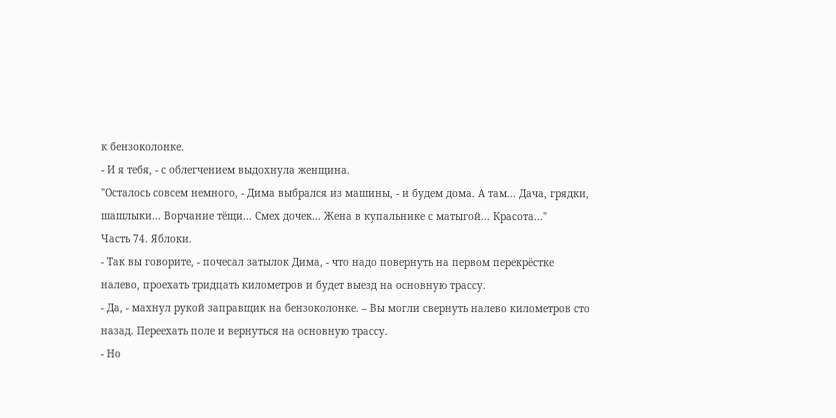к бензоколонке.
- И я тебя, - с облегчением выдохнула женщина.
"Осталось совсем немного, - Дима выбрался из машины, - и будем дома. А там... Дача, грядки, шашлыки... Ворчание тёщи... Смех дочек... Жена в купальнике с матыгой... Красота..."
Часть 74. Яблоки.
- Так вы говорите, - почесал затылок Дима, - что надо повернуть на первом перекрёстке налево, проехать тридцать километров и будет выезд на основную трассу.
- Да, - махнул рукой заправщик на бензоколонке. – Вы могли свернуть налево километров сто назад. Переехать поле и вернуться на основную трассу.
- Но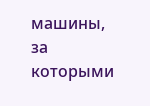машины, за которыми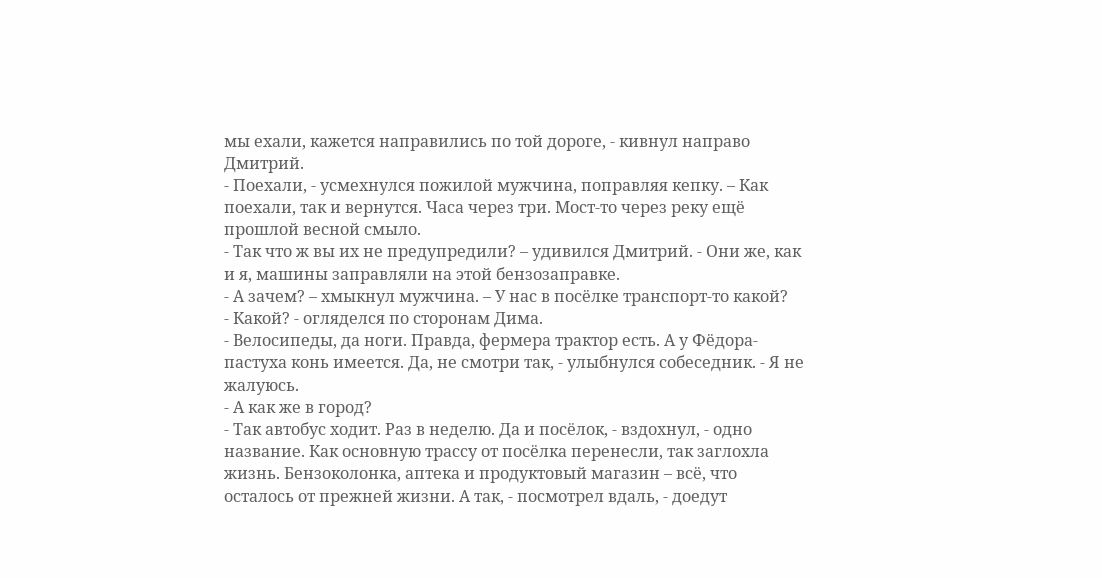мы ехали, кажется направились по той дороге, - кивнул направо Дмитрий.
- Поехали, - усмехнулся пожилой мужчина, поправляя кепку. – Как поехали, так и вернутся. Часа через три. Мост-то через реку ещё прошлой весной смыло.
- Так что ж вы их не предупредили? – удивился Дмитрий. - Они же, как и я, машины заправляли на этой бензозаправке.
- А зачем? – хмыкнул мужчина. – У нас в посёлке транспорт-то какой?
- Какой? - огляделся по сторонам Дима.
- Велосипеды, да ноги. Правда, фермера трактор есть. А у Фёдора-пастуха конь имеется. Да, не смотри так, - улыбнулся собеседник. - Я не жалуюсь.
- А как же в город?
- Так автобус ходит. Раз в неделю. Да и посёлок, - вздохнул, - одно название. Как основную трассу от посёлка перенесли, так заглохла жизнь. Бензоколонка, аптека и продуктовый магазин – всё, что осталось от прежней жизни. А так, - посмотрел вдаль, - доедут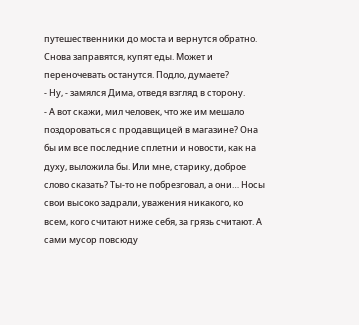путешественники до моста и вернутся обратно. Снова заправятся, купят еды. Может и переночевать останутся. Подло, думаете?
- Ну, - замялся Дима, отведя взгляд в сторону.
- А вот скажи, мил человек, что же им мешало поздороваться с продавщицей в магазине? Она бы им все последние сплетни и новости, как на духу, выложила бы. Или мне, старику, доброе слово сказать? Ты-то не побрезговал, а они… Носы свои высоко задрали, уважения никакого, ко всем, кого считают ниже себя, за грязь считают. А сами мусор повсюду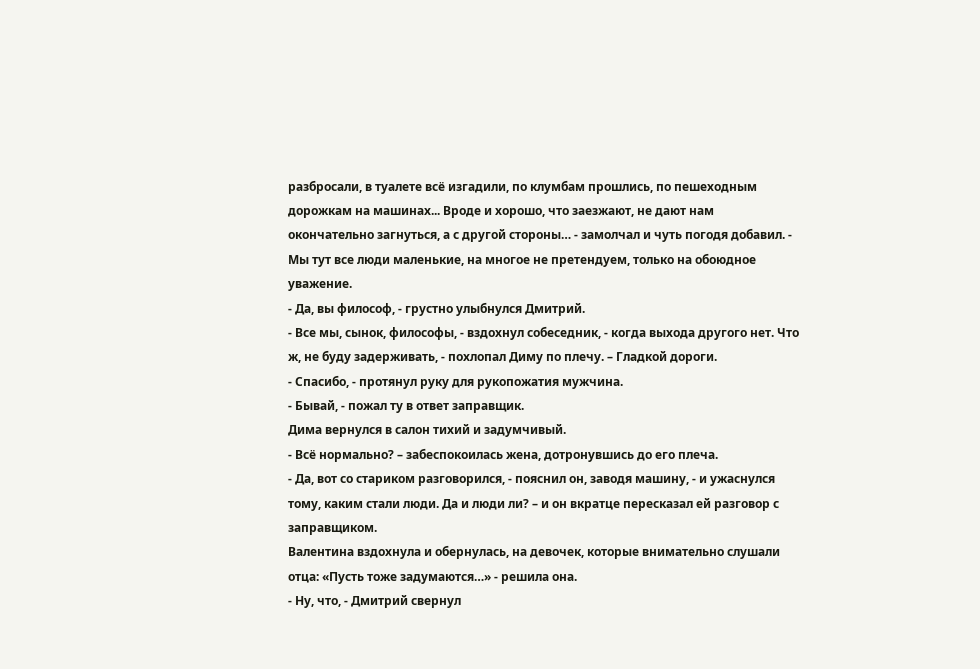разбросали, в туалете всё изгадили, по клумбам прошлись, по пешеходным дорожкам на машинах... Вроде и хорошо, что заезжают, не дают нам окончательно загнуться, а с другой стороны… - замолчал и чуть погодя добавил. - Мы тут все люди маленькие, на многое не претендуем, только на обоюдное уважение.
- Да, вы философ, - грустно улыбнулся Дмитрий.
- Все мы, сынок, философы, - вздохнул собеседник, - когда выхода другого нет. Что ж, не буду задерживать, - похлопал Диму по плечу. – Гладкой дороги.
- Спасибо, - протянул руку для рукопожатия мужчина.
- Бывай, - пожал ту в ответ заправщик.
Дима вернулся в салон тихий и задумчивый.
- Всё нормально? – забеспокоилась жена, дотронувшись до его плеча.
- Да, вот со стариком разговорился, - пояснил он, заводя машину, - и ужаснулся тому, каким стали люди. Да и люди ли? – и он вкратце пересказал ей разговор с заправщиком.
Валентина вздохнула и обернулась, на девочек, которые внимательно слушали отца: «Пусть тоже задумаются…» - решила она.
- Ну, что, - Дмитрий свернул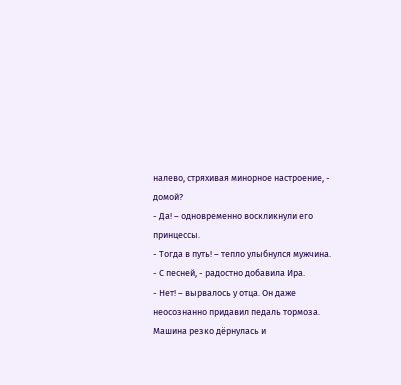налево, стряхивая минорное настроение, - домой?
- Да! – одновременно воскликнули его принцессы.
- Тогда в путь! – тепло улыбнулся мужчина.
- С песней, - радостно добавила Ира.
- Нет! – вырвалось у отца. Он даже неосознанно придавил педаль тормоза. Машина резко дёрнулась и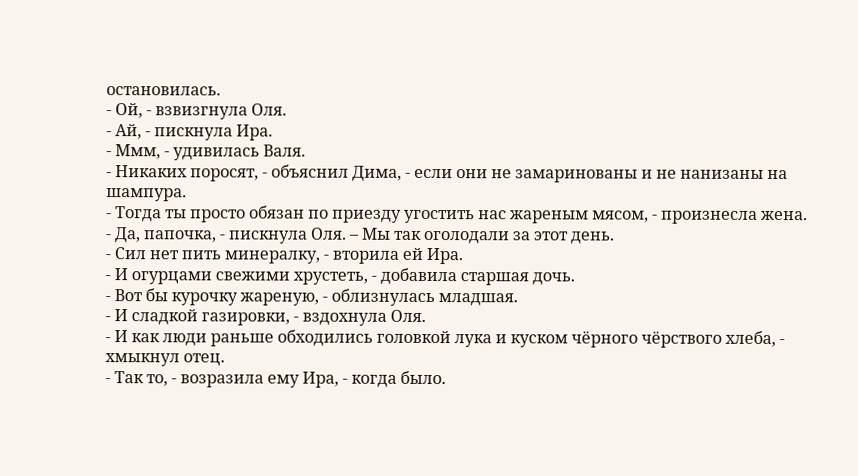остановилась.
- Ой, - взвизгнула Оля.
- Ай, - пискнула Ира.
- Ммм, - удивилась Валя.
- Никаких поросят, - объяснил Дима, - если они не замаринованы и не нанизаны на шампура.
- Тогда ты просто обязан по приезду угостить нас жареным мясом, - произнесла жена.
- Да, папочка, - пискнула Оля. – Мы так оголодали за этот день.
- Сил нет пить минералку, - вторила ей Ира.
- И огурцами свежими хрустеть, - добавила старшая дочь.
- Вот бы курочку жареную, - облизнулась младшая.
- И сладкой газировки, - вздохнула Оля.
- И как люди раньше обходились головкой лука и куском чёрного чёрствого хлеба, - хмыкнул отец.
- Так то, - возразила ему Ира, - когда было.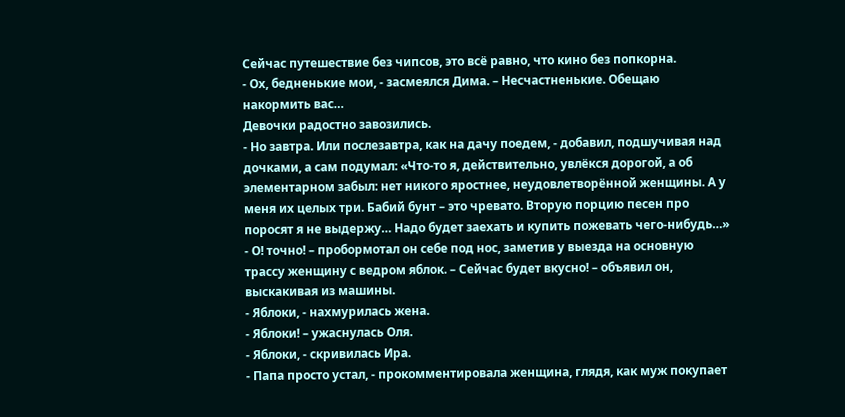Сейчас путешествие без чипсов, это всё равно, что кино без попкорна.
- Ох, бедненькие мои, - засмеялся Дима. – Несчастненькие. Обещаю накормить вас…
Девочки радостно завозились.
- Но завтра. Или послезавтра, как на дачу поедем, - добавил, подшучивая над дочками, а сам подумал: «Что-то я, действительно, увлёкся дорогой, а об элементарном забыл: нет никого яростнее, неудовлетворённой женщины. А у меня их целых три. Бабий бунт – это чревато. Вторую порцию песен про поросят я не выдержу… Надо будет заехать и купить пожевать чего-нибудь…»
- О! точно! – пробормотал он себе под нос, заметив у выезда на основную трассу женщину с ведром яблок. – Сейчас будет вкусно! – объявил он, выскакивая из машины.
- Яблоки, - нахмурилась жена.
- Яблоки! – ужаснулась Оля.
- Яблоки, - скривилась Ира.
- Папа просто устал, - прокомментировала женщина, глядя, как муж покупает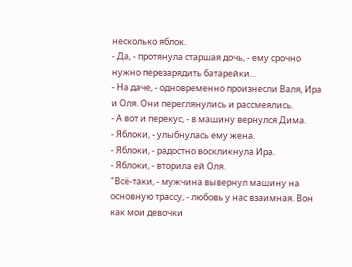несколько яблок.
- Да, - протянула старшая дочь, - ему срочно нужно перезарядить батарейки…
- На даче, - одновременно произнесли Валя, Ира и Оля. Они переглянулись и рассмеялись.
- А вот и перекус, - в машину вернулся Дима.
- Яблоки, - улыбнулась ему жена.
- Яблоки, - радостно воскликнула Ира.
- Яблоки, - вторила ей Оля.
"Всё-таки, - мужчина вывернул машину на основную трассу, - любовь у нас взаимная. Вон как мои девочки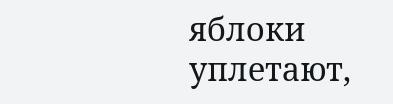яблоки уплетают,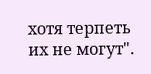хотя терпеть их не могут".